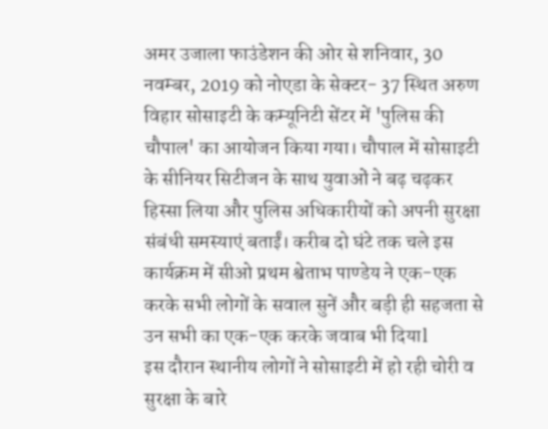अमर उजाला फाउंडेशन की ओर से शनिवार, 30 नवम्बर, 2019 को नोएडा के सेक्टर- 37 स्थित अरुण विहार सोसाइटी के कम्यूनिटी सेंटर में 'पुलिस की चौपाल' का आयोजन किया गया। चौपाल में सोसाइटी के सीनियर सिटीजन के साथ युवाओं ने बढ़ चढ़कर हिस्सा लिया और पुलिस अधिकारीयों को अपनी सुरक्षा संबंधी समस्याएं बताईं। करीब दो घंटे तक चले इस कार्यक्रम में सीओ प्रथम श्वेताभ पाण्डेय ने एक-एक करके सभी लोगों के सवाल सुनें और बड़ी ही सहजता से उन सभी का एक-एक करके जवाब भी दियाl
इस दौरान स्थानीय लोगों ने सोसाइटी में हो रही चोरी व सुरक्षा के बारे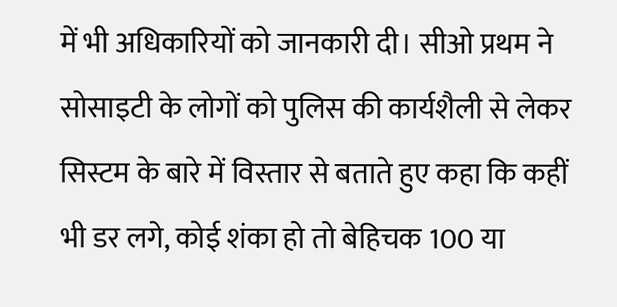में भी अधिकारियों को जानकारी दी। सीओ प्रथम ने सोसाइटी के लोगों को पुलिस की कार्यशैली से लेकर सिस्टम के बारे में विस्तार से बताते हुए कहा कि कहीं भी डर लगे, कोई शंका हो तो बेहिचक 100 या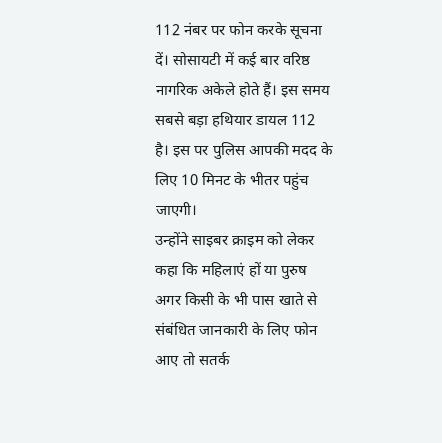112 नंबर पर फोन करके सूचना दें। सोसायटी में कई बार वरिष्ठ नागरिक अकेले होते हैं। इस समय सबसे बड़ा हथियार डायल 112 है। इस पर पुलिस आपकी मदद के लिए 10 मिनट के भीतर पहुंच जाएगी।
उन्होंने साइबर क्राइम को लेकर कहा कि महिलाएं हों या पुरुष अगर किसी के भी पास खाते से संबंधित जानकारी के लिए फोन आए तो सतर्क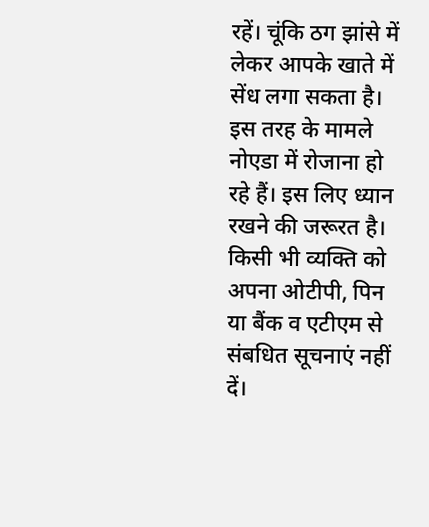रहें। चूंकि ठग झांसे में लेकर आपके खाते में सेंध लगा सकता है। इस तरह के मामले नोएडा में रोजाना हो रहे हैं। इस लिए ध्यान रखने की जरूरत है। किसी भी व्यक्ति को अपना ओटीपी, पिन या बैंक व एटीएम से संबधित सूचनाएं नहीं दें।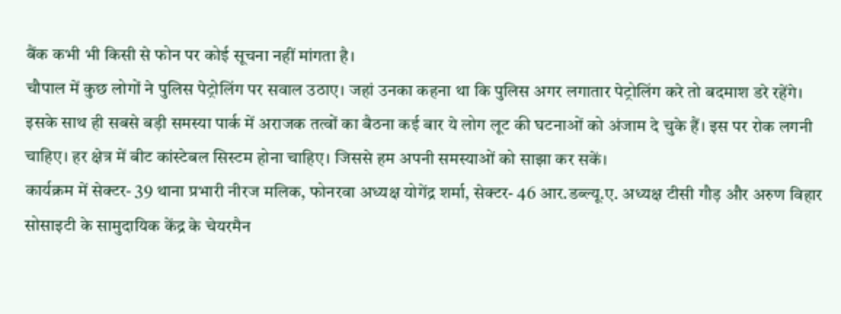बैंक कभी भी किसी से फोन पर कोई सूचना नहीं मांगता है।
चौपाल में कुछ लोगों ने पुलिस पेट्रोलिंग पर सवाल उठाए। जहां उनका कहना था कि पुलिस अगर लगातार पेट्रोलिंग करे तो बदमाश डरे रहेंगे। इसके साथ ही सबसे बड़ी समस्या पार्क में अराजक तत्वों का बैठना कई बार ये लोग लूट की घटनाओं को अंजाम दे चुके हैं। इस पर रोक लगनी चाहिए। हर क्षेत्र में बीट कांस्टेबल सिस्टम होना चाहिए। जिससे हम अपनी समस्याओं को साझा कर सकें।
कार्यक्रम में सेक्टर- 39 थाना प्रभारी नीरज मलिक, फोनरवा अध्यक्ष योगेंद्र शर्मा, सेक्टर- 46 आर.डब्ल्यू.ए. अध्यक्ष टीसी गौड़ और अरुण विहार सोसाइटी के सामुदायिक केंद्र के चेयरमैन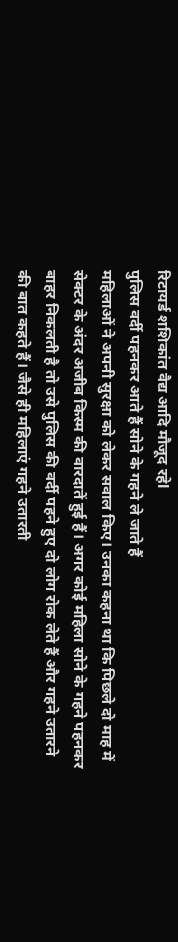रिटायर्ड शशिकांत वैद्य आदि मौजूद रहेl
पुलिस वर्दी पहनकर आते हैं सोने के गहने ले जाते हैं
महिलाओं ने अपनी सुरक्षा को लेकर सवाल किए। उनका कहना था कि पिछले दो माह में सेक्टर के अंदर अजीब किस्म की वारदातें हुई हैं। अगर कोई महिला सोने के गहने पहनकर बाहर निकलती है तो उसे पुलिस की वर्दी पहने हुए दो लोग रोक लेते हैं और गहने उतारने की बात कहते हैं। जैसे ही महिलाएं गहने उतारती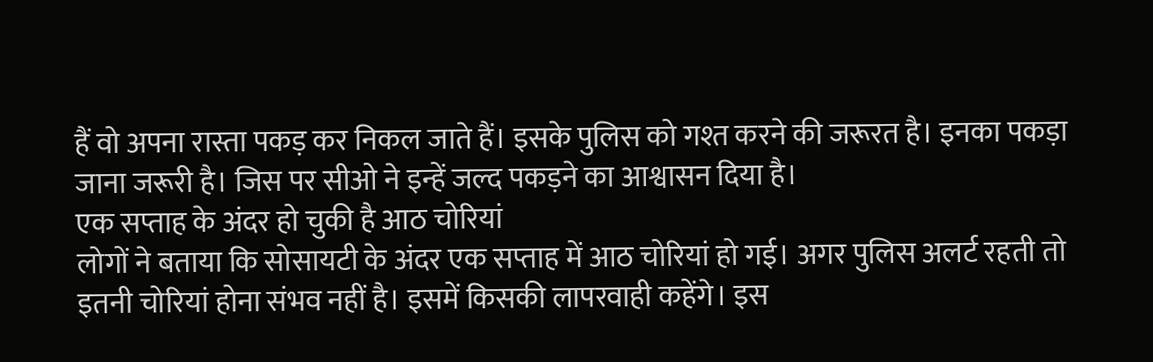हैं वो अपना रास्ता पकड़ कर निकल जाते हैं। इसके पुलिस को गश्त करने की जरूरत है। इनका पकड़ा जाना जरूरी है। जिस पर सीओ ने इन्हें जल्द पकड़ने का आश्वासन दिया है।
एक सप्ताह के अंदर हो चुकी है आठ चोरियां
लोगों ने बताया कि सोसायटी के अंदर एक सप्ताह में आठ चोरियां हो गई। अगर पुलिस अलर्ट रहती तो इतनी चोरियां होना संभव नहीं है। इसमें किसकी लापरवाही कहेंगे। इस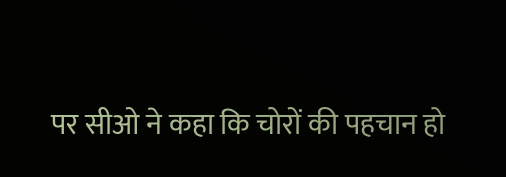पर सीओ ने कहा कि चोरों की पहचान हो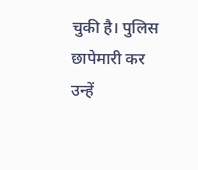चुकी है। पुलिस छापेमारी कर उन्हें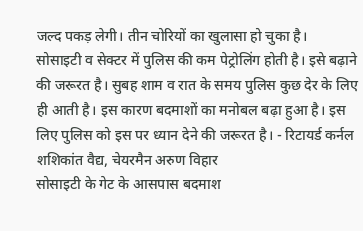जल्द पकड़ लेगी। तीन चोरियों का खुलासा हो चुका है।
सोसाइटी व सेक्टर में पुलिस की कम पेट्रोलिंग होती है। इसे बढ़ाने की जरूरत है। सुबह शाम व रात के समय पुलिस कुछ देर के लिए ही आती है। इस कारण बदमाशों का मनोबल बढ़ा हुआ है। इस लिए पुलिस को इस पर ध्यान देने की जरूरत है। - रिटायर्ड कर्नल शशिकांत वैद्य, चेयरमैन अरुण विहार
सोसाइटी के गेट के आसपास बदमाश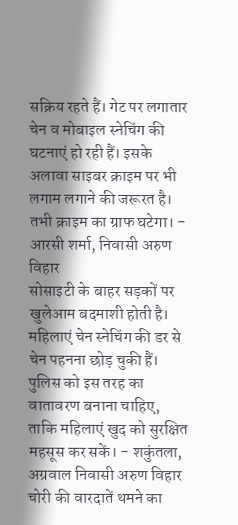सक्रिय रहते हैं। गेट पर लगातार चेन व मोबाइल स्नेचिंग की घटनाएं हो रही हैं। इसके अलावा साइबर क्राइम पर भी लगाम लगाने की जरूरत है। तभी क्राइम का ग्राफ घटेगा। - आरसी शर्मा, निवासी अरुण विहार
सोसाइटी के बाहर सड़कों पर खुलेआम बदमाशी होती है। महिलाएं चेन स्नेचिंग की डर से चेन पहनना छोड़ चुकी हैं। पुलिस को इस तरह का वातावरण बनाना चाहिए, ताकि महिलाएं खुद को सुरक्षित महसूस कर सकें। - शकुंतला, अग्रवाल निवासी अरुण विहार
चोरी की वारदातें थमने का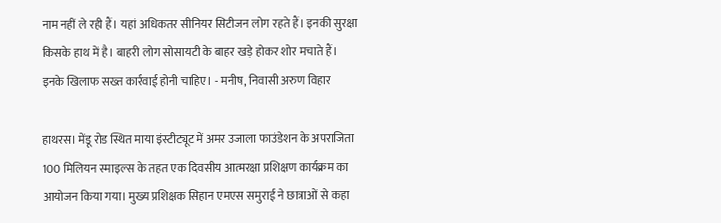नाम नहीं ले रही हैं। यहां अधिकतर सीनियर सिटीजन लोग रहते हैं। इनकी सुरक्षा किसके हाथ में है। बाहरी लोग सोसायटी के बाहर खड़े होकर शोर मचाते हैं। इनके खिलाफ सख्त कार्रवाई होनी चाहिए। - मनीष, निवासी अरुण विहार

हाथरस। मेंडू रोड स्थित माया इंस्टीट्यूट में अमर उजाला फाउंडेशन के अपराजिता 100 मिलियन स्माइल्स के तहत एक दिवसीय आत्मरक्षा प्रशिक्षण कार्यक्रम का आयोजन किया गया। मुख्य प्रशिक्षक सिहान एमएस समुराई ने छात्राओं से कहा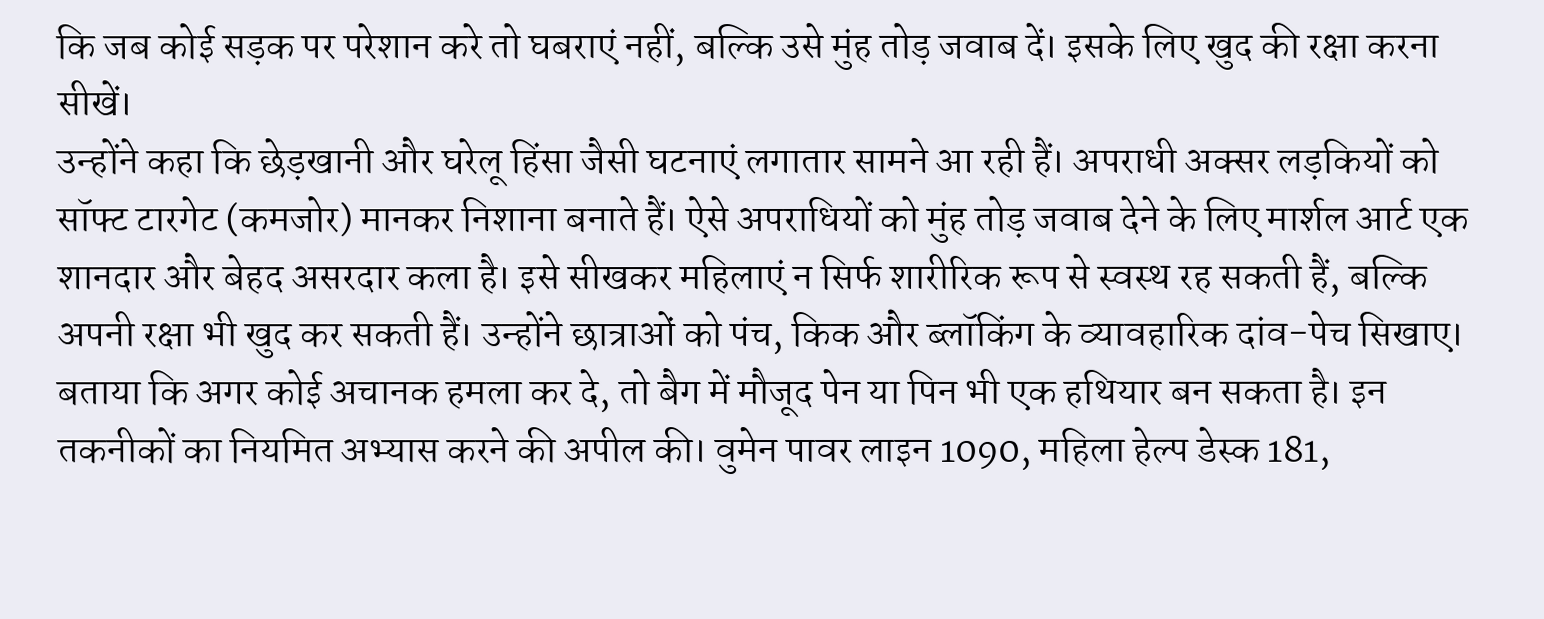कि जब कोई सड़क पर परेशान करे तो घबराएं नहीं, बल्कि उसे मुंह तोड़ जवाब दें। इसके लिए खुद की रक्षा करना सीखें।
उन्होंने कहा कि छेड़खानी और घरेलू हिंसा जैसी घटनाएं लगातार सामने आ रही हैं। अपराधी अक्सर लड़कियों को सॉफ्ट टारगेट (कमजोर) मानकर निशाना बनाते हैं। ऐसे अपराधियों को मुंह तोड़ जवाब देने के लिए मार्शल आर्ट एक शानदार और बेहद असरदार कला है। इसे सीखकर महिलाएं न सिर्फ शारीरिक रूप से स्वस्थ रह सकती हैं, बल्कि अपनी रक्षा भी खुद कर सकती हैं। उन्होंने छात्राओं को पंच, किक और ब्लॉकिंग के व्यावहारिक दांव-पेच सिखाए। बताया कि अगर कोई अचानक हमला कर दे, तो बैग में मौजूद पेन या पिन भी एक हथियार बन सकता है। इन तकनीकों का नियमित अभ्यास करने की अपील की। वुमेन पावर लाइन 1090, महिला हेल्प डेस्क 181,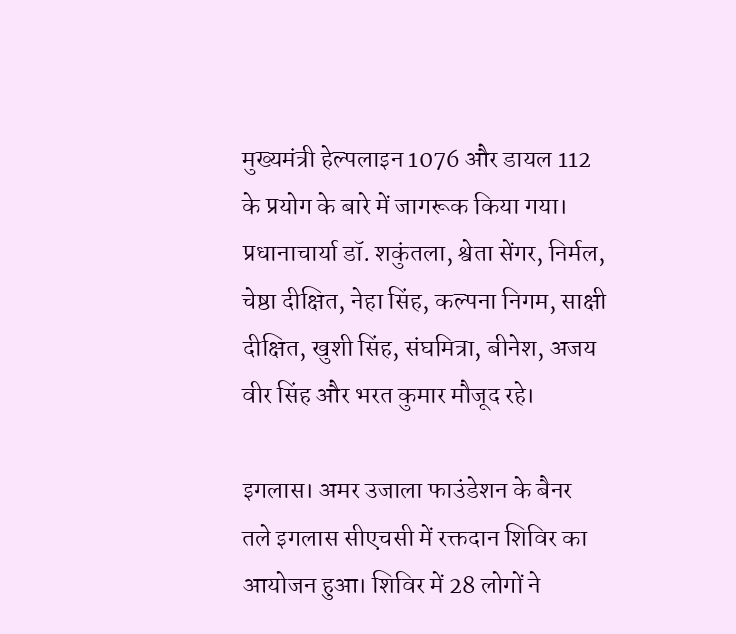मुख्यमंत्री हेल्पलाइन 1076 और डायल 112 के प्रयोग के बारे में जागरूक किया गया। प्रधानाचार्या डॉ. शकुंतला, श्वेता सेंगर, निर्मल, चेष्ठा दीक्षित, नेहा सिंह, कल्पना निगम, साक्षी दीक्षित, खुशी सिंह, संघमित्रा, बीनेश, अजय वीर सिंह और भरत कुमार मौजूद रहे।

इगलास। अमर उजाला फाउंडेशन के बैनर तले इगलास सीएचसी में रक्तदान शिविर का आयोजन हुआ। शिविर में 28 लोगों ने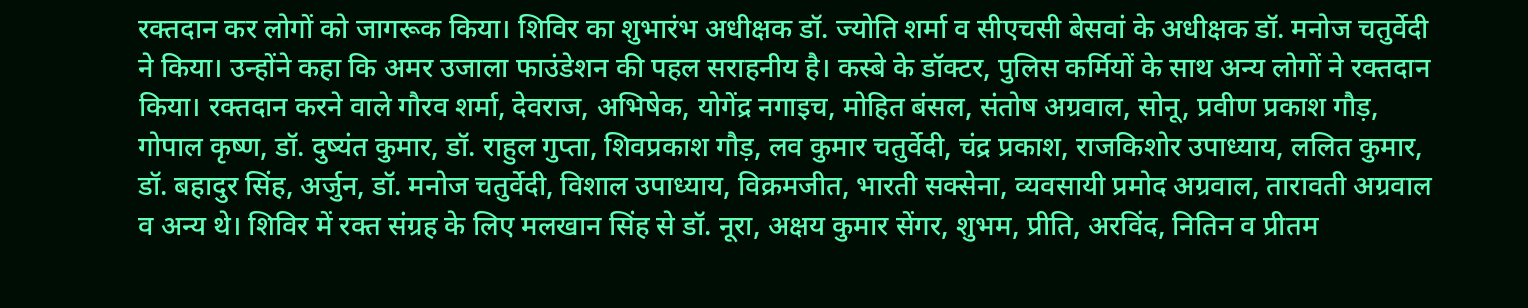रक्तदान कर लोगों को जागरूक किया। शिविर का शुभारंभ अधीक्षक डॉ. ज्योति शर्मा व सीएचसी बेसवां के अधीक्षक डॉ. मनोज चतुर्वेदी ने किया। उन्होंने कहा कि अमर उजाला फाउंडेशन की पहल सराहनीय है। कस्बे के डॉक्टर, पुलिस कर्मियों के साथ अन्य लोगों ने रक्तदान किया। रक्तदान करने वाले गौरव शर्मा, देवराज, अभिषेक, योगेंद्र नगाइच, मोहित बंसल, संतोष अग्रवाल, सोनू, प्रवीण प्रकाश गौड़, गोपाल कृष्ण, डॉ. दुष्यंत कुमार, डॉ. राहुल गुप्ता, शिवप्रकाश गौड़, लव कुमार चतुर्वेदी, चंद्र प्रकाश, राजकिशोर उपाध्याय, ललित कुमार, डॉ. बहादुर सिंह, अर्जुन, डॉ. मनोज चतुर्वेदी, विशाल उपाध्याय, विक्रमजीत, भारती सक्सेना, व्यवसायी प्रमोद अग्रवाल, तारावती अग्रवाल व अन्य थे। शिविर में रक्त संग्रह के लिए मलखान सिंह से डॉ. नूरा, अक्षय कुमार सेंगर, शुभम, प्रीति, अरविंद, नितिन व प्रीतम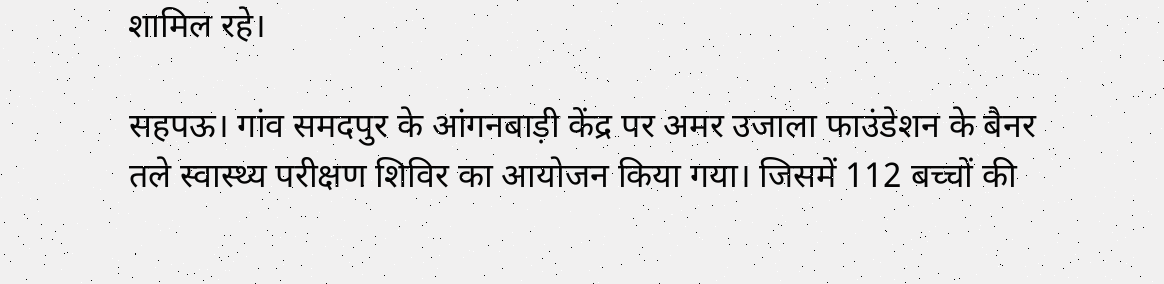शामिल रहे।

सहपऊ। गांव समदपुर के आंगनबाड़ी केंद्र पर अमर उजाला फाउंडेशन के बैनर तले स्वास्थ्य परीक्षण शिविर का आयोजन किया गया। जिसमें 112 बच्चों की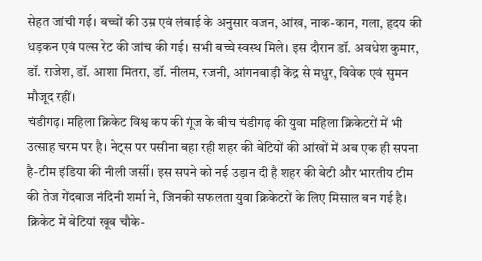सेहत जांची गई। बच्चों की उम्र एवं लंबाई के अनुसार वजन, आंख, नाक-कान, गला, हृदय की धड़कन एवं पल्स रेट की जांच की गई। सभी बच्चे स्वस्थ मिले। इस दौरान डॉ. अवधेश कुमार, डॉ. राजेश, डॉ. आशा मितरा, डॉ. नीलम, रजनी, आंगनबाड़ी केंद्र से मधुर, विवेक एवं सुमन मौजूद रहीं।
चंडीगढ़। महिला क्रिकेट विश्व कप की गूंज के बीच चंडीगढ़ की युवा महिला क्रिकेटरों में भी उत्साह चरम पर है। नेट्स पर पसीना बहा रही शहर की बेटियों की आंखों में अब एक ही सपना है-टीम इंडिया की नीली जर्सी। इस सपने को नई उड़ान दी है शहर की बेटी और भारतीय टीम की तेज गेंदबाज नंदिनी शर्मा ने, जिनकी सफलता युवा क्रिकेटरों के लिए मिसाल बन गई है। क्रिकेट में बेटियां खूब चौके-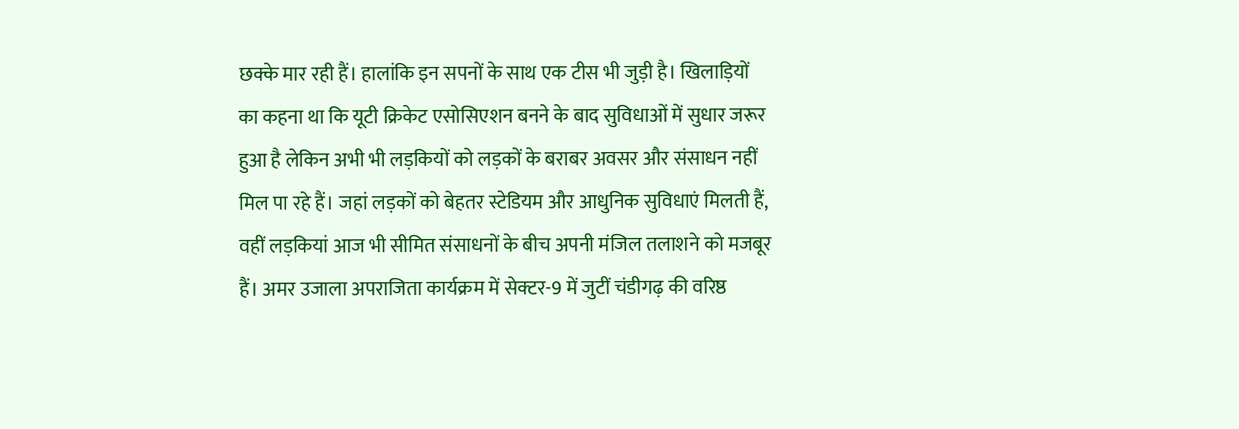छक्के मार रही हैं। हालांकि इन सपनों के साथ एक टीस भी जुड़ी है। खिलाड़ियों का कहना था कि यूटी क्रिकेट एसोसिएशन बनने के बाद सुविधाओं में सुधार जरूर हुआ है लेकिन अभी भी लड़कियों को लड़कों के बराबर अवसर और संसाधन नहीं मिल पा रहे हैं। जहां लड़कों को बेहतर स्टेडियम और आधुनिक सुविधाएं मिलती हैं, वहीं लड़कियां आज भी सीमित संसाधनों के बीच अपनी मंजिल तलाशने को मजबूर हैं। अमर उजाला अपराजिता कार्यक्रम में सेक्टर-9 में जुटीं चंडीगढ़ की वरिष्ठ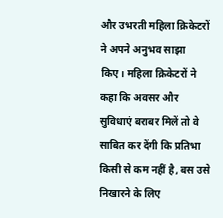और उभरती महिला क्रिकेटरों ने अपने अनुभव साझा किए। महिला क्रिकेटरों ने कहा कि अवसर और सुविधाएं बराबर मिलें तो वे साबित कर देंगी कि प्रतिभा किसी से कम नहीं है, बस उसे निखारने के लिए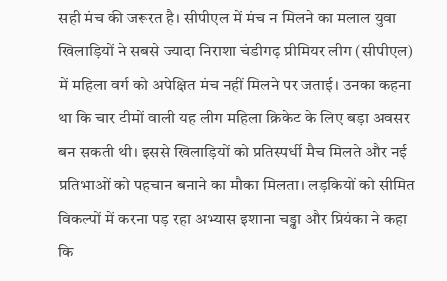सही मंच की जरूरत है। सीपीएल में मंच न मिलने का मलाल युवा खिलाड़ियों ने सबसे ज्यादा निराशा चंडीगढ़ प्रीमियर लीग (सीपीएल) में महिला वर्ग को अपेक्षित मंच नहीं मिलने पर जताई। उनका कहना था कि चार टीमों वाली यह लीग महिला क्रिकेट के लिए बड़ा अवसर बन सकती थी। इससे खिलाड़ियों को प्रतिस्पर्धी मैच मिलते और नई प्रतिभाओं को पहचान बनाने का मौका मिलता। लड़कियों को सीमित विकल्पों में करना पड़ रहा अभ्यास इशाना चड्ढा और प्रियंका ने कहा कि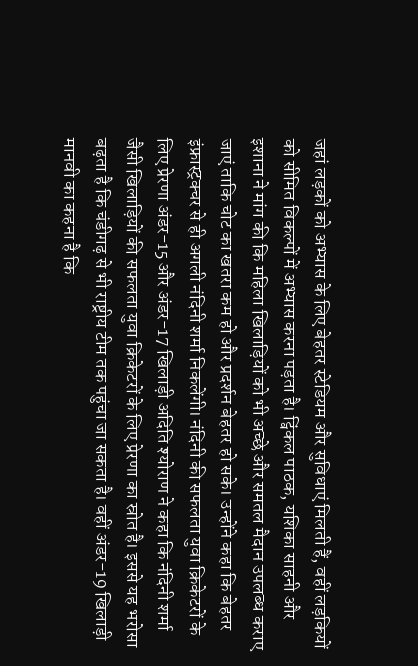जहां लड़कों को अभ्यास के लिए बेहतर स्टेडियम और सुविधाएं मिलती हैं, वहीं लड़कियों को सीमित विकल्पों में अभ्यास करना पड़ता है। ट्विंकल पाठक, यशिका साहनी और इशाना ने मांग की कि महिला खिलाड़ियों को भी अच्छे और समतल मैदान उपलब्ध कराए जाएं ताकि चोट का खतरा कम हो और प्रदर्शन बेहतर हो सके। उन्होंने कहा कि बेहतर इंफ्रास्ट्रक्चर से ही अगली नंदिनी शर्मा निकलेंगी। नंदिनी की सफलता युवा क्रिकेटरों के लिए प्रेरणा अंडर-15 और अंडर-17 खिलाड़ी अदिति श्योराण ने कहा कि नंदिनी शर्मा जैसी खिलाड़ियों की सफलता युवा क्रिकेटरों के लिए प्रेरणा का स्रोत है। इससे यह भरोसा बढ़ता है कि चंडीगढ़ से भी राष्ट्रीय टीम तक पहुंचा जा सकता है। वहीं अंडर-19 खिलाड़ी मानवी का कहना है कि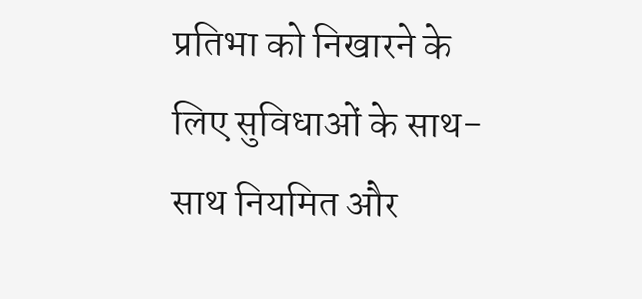प्रतिभा को निखारने के लिए सुविधाओं के साथ-साथ नियमित और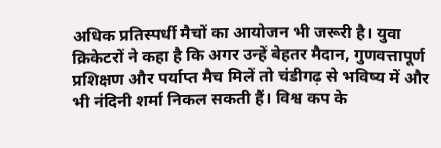अधिक प्रतिस्पर्धी मैचों का आयोजन भी जरूरी है। युवा क्रिकेटरों ने कहा है कि अगर उन्हें बेहतर मैदान, गुणवत्तापूर्ण प्रशिक्षण और पर्याप्त मैच मिलें तो चंडीगढ़ से भविष्य में और भी नंदिनी शर्मा निकल सकती हैं। विश्व कप के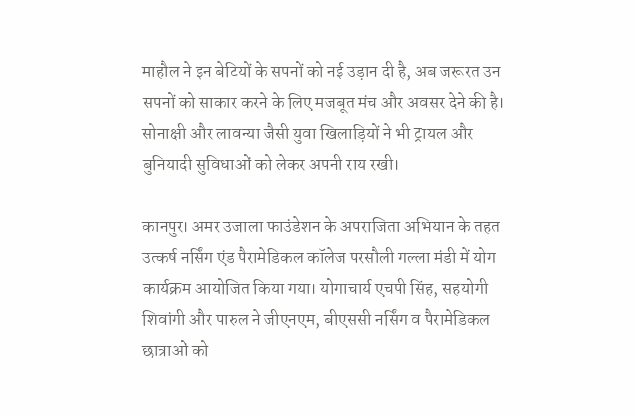माहौल ने इन बेटियों के सपनों को नई उड़ान दी है, अब जरूरत उन सपनों को साकार करने के लिए मजबूत मंच और अवसर देने की है। सोनाक्षी और लावन्या जैसी युवा खिलाड़ियों ने भी ट्रायल और बुनियादी सुविधाओं को लेकर अपनी राय रखी।

कानपुर। अमर उजाला फाउंडेशन के अपराजिता अभियान के तहत उत्कर्ष नर्सिंग एंड पैरामेडिकल कॉलेज परसौली गल्ला मंडी में योग कार्यक्रम आयोजित किया गया। योगाचार्य एचपी सिंह, सहयोगी शिवांगी और पारुल ने जीएनएम, बीएससी नर्सिंग व पैरामेडिकल छात्राओं को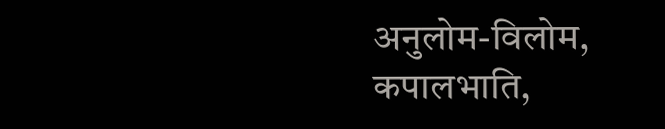अनुलोम-विलोम, कपालभाति,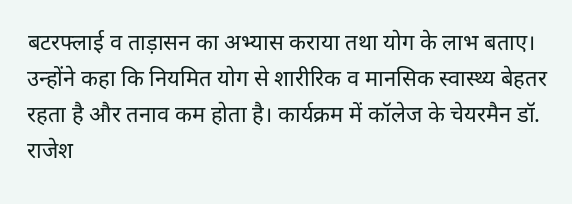बटरफ्लाई व ताड़ासन का अभ्यास कराया तथा योग के लाभ बताए। उन्होंने कहा कि नियमित योग से शारीरिक व मानसिक स्वास्थ्य बेहतर रहता है और तनाव कम होता है। कार्यक्रम में कॉलेज के चेयरमैन डॉ. राजेश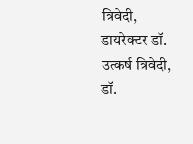त्रिवेदी, डायरेक्टर डॉ. उत्कर्ष त्रिवेदी, डॉ.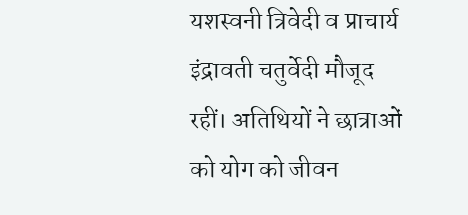यशस्वनी त्रिवेदी व प्राचार्य इंद्रावती चतुर्वेदी मौजूद रहीं। अतिथियों ने छात्राओं को योग को जीवन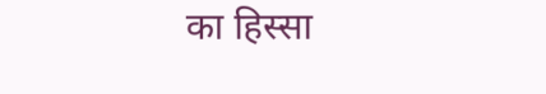का हिस्सा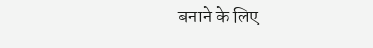बनाने के लिए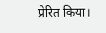प्रेरित किया।